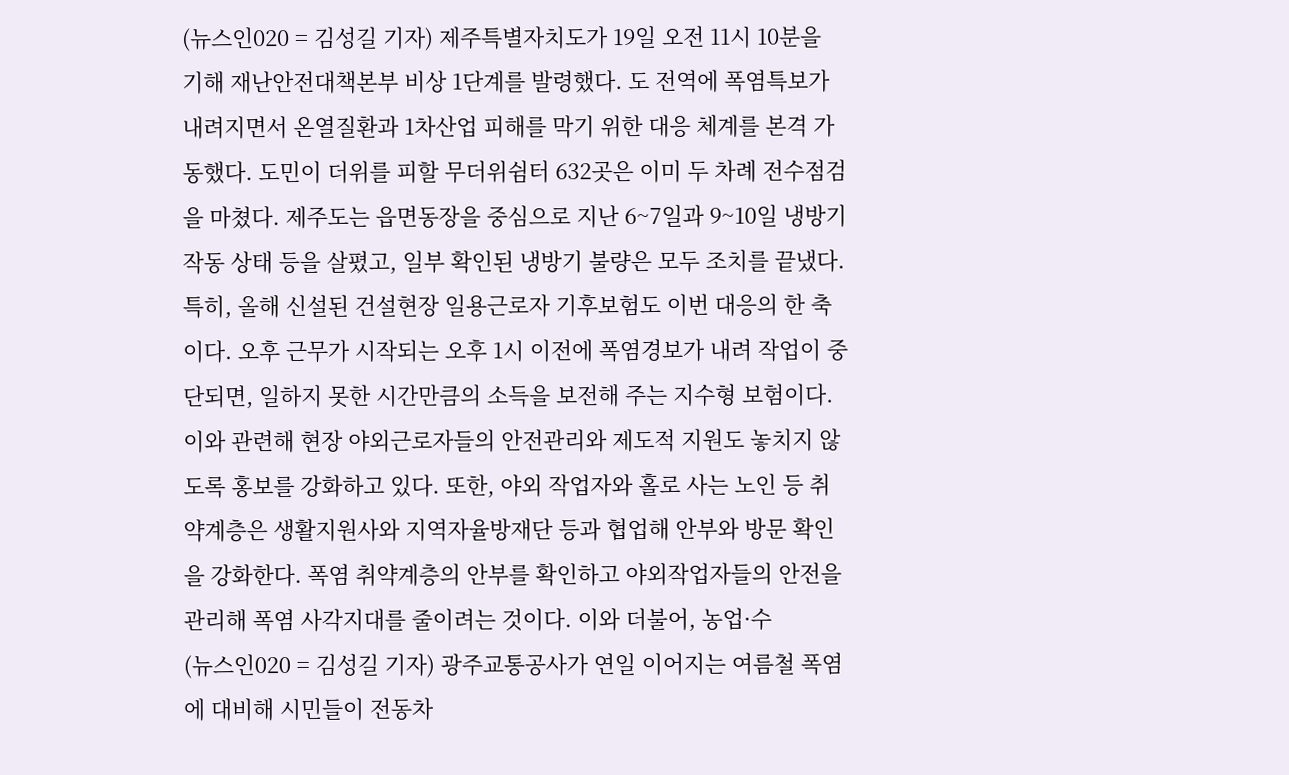(뉴스인020 = 김성길 기자) 제주특별자치도가 19일 오전 11시 10분을 기해 재난안전대책본부 비상 1단계를 발령했다. 도 전역에 폭염특보가 내려지면서 온열질환과 1차산업 피해를 막기 위한 대응 체계를 본격 가동했다. 도민이 더위를 피할 무더위쉼터 632곳은 이미 두 차례 전수점검을 마쳤다. 제주도는 읍면동장을 중심으로 지난 6~7일과 9~10일 냉방기 작동 상태 등을 살폈고, 일부 확인된 냉방기 불량은 모두 조치를 끝냈다. 특히, 올해 신설된 건설현장 일용근로자 기후보험도 이번 대응의 한 축이다. 오후 근무가 시작되는 오후 1시 이전에 폭염경보가 내려 작업이 중단되면, 일하지 못한 시간만큼의 소득을 보전해 주는 지수형 보험이다. 이와 관련해 현장 야외근로자들의 안전관리와 제도적 지원도 놓치지 않도록 홍보를 강화하고 있다. 또한, 야외 작업자와 홀로 사는 노인 등 취약계층은 생활지원사와 지역자율방재단 등과 협업해 안부와 방문 확인을 강화한다. 폭염 취약계층의 안부를 확인하고 야외작업자들의 안전을 관리해 폭염 사각지대를 줄이려는 것이다. 이와 더불어, 농업·수
(뉴스인020 = 김성길 기자) 광주교통공사가 연일 이어지는 여름철 폭염에 대비해 시민들이 전동차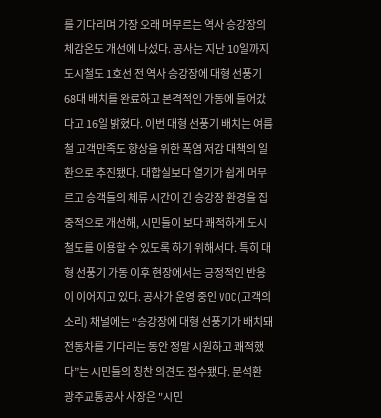를 기다리며 가장 오래 머무르는 역사 승강장의 체감온도 개선에 나섰다. 공사는 지난 10일까지 도시철도 1호선 전 역사 승강장에 대형 선풍기 68대 배치를 완료하고 본격적인 가동에 들어갔다고 16일 밝혔다. 이번 대형 선풍기 배치는 여름철 고객만족도 향상을 위한 폭염 저감 대책의 일환으로 추진됐다. 대합실보다 열기가 쉽게 머무르고 승객들의 체류 시간이 긴 승강장 환경을 집중적으로 개선해, 시민들이 보다 쾌적하게 도시철도를 이용할 수 있도록 하기 위해서다. 특히 대형 선풍기 가동 이후 현장에서는 긍정적인 반응이 이어지고 있다. 공사가 운영 중인 VOC(고객의 소리) 채널에는 “승강장에 대형 선풍기가 배치돼 전동차를 기다리는 동안 정말 시원하고 쾌적했다”는 시민들의 칭찬 의견도 접수됐다. 문석환 광주교통공사 사장은 "시민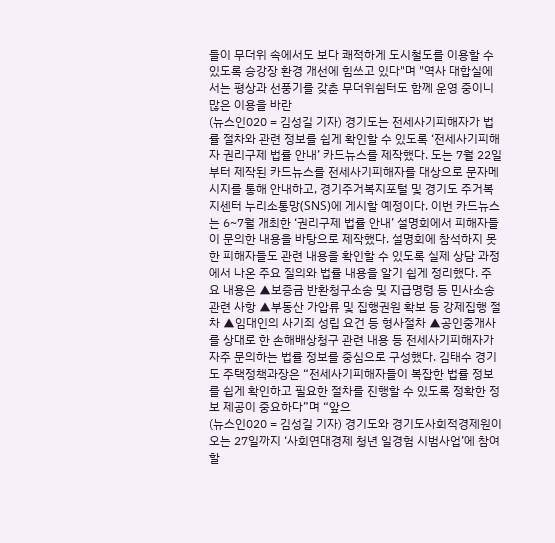들이 무더위 속에서도 보다 쾌적하게 도시철도를 이용할 수 있도록 승강장 환경 개선에 힘쓰고 있다"며 "역사 대합실에서는 평상과 선풍기를 갖춘 무더위쉼터도 함께 운영 중이니 많은 이용을 바란
(뉴스인020 = 김성길 기자) 경기도는 전세사기피해자가 법률 절차와 관련 정보를 쉽게 확인할 수 있도록 ‘전세사기피해자 권리구제 법률 안내’ 카드뉴스를 제작했다. 도는 7월 22일부터 제작된 카드뉴스를 전세사기피해자를 대상으로 문자메시지를 통해 안내하고, 경기주거복지포털 및 경기도 주거복지센터 누리소통망(SNS)에 게시할 예정이다. 이번 카드뉴스는 6~7월 개최한 ‘권리구제 법률 안내’ 설명회에서 피해자들이 문의한 내용을 바탕으로 제작했다. 설명회에 참석하지 못한 피해자들도 관련 내용을 확인할 수 있도록 실제 상담 과정에서 나온 주요 질의와 법률 내용을 알기 쉽게 정리했다. 주요 내용은 ▲보증금 반환청구소송 및 지급명령 등 민사소송 관련 사항 ▲부동산 가압류 및 집행권원 확보 등 강제집행 절차 ▲임대인의 사기죄 성립 요건 등 형사절차 ▲공인중개사를 상대로 한 손해배상청구 관련 내용 등 전세사기피해자가 자주 문의하는 법률 정보를 중심으로 구성했다. 김태수 경기도 주택정책과장은 “전세사기피해자들이 복잡한 법률 정보를 쉽게 확인하고 필요한 절차를 진행할 수 있도록 정확한 정보 제공이 중요하다”며 “앞으
(뉴스인020 = 김성길 기자) 경기도와 경기도사회적경제원이 오는 27일까지 ‘사회연대경제 청년 일경험 시범사업’에 참여할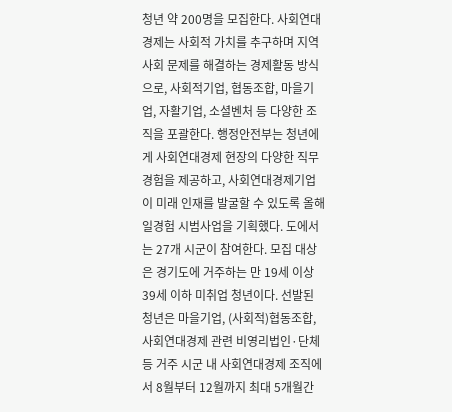청년 약 200명을 모집한다. 사회연대경제는 사회적 가치를 추구하며 지역사회 문제를 해결하는 경제활동 방식으로, 사회적기업, 협동조합, 마을기업, 자활기업, 소셜벤처 등 다양한 조직을 포괄한다. 행정안전부는 청년에게 사회연대경제 현장의 다양한 직무 경험을 제공하고, 사회연대경제기업이 미래 인재를 발굴할 수 있도록 올해 일경험 시범사업을 기획했다. 도에서는 27개 시군이 참여한다. 모집 대상은 경기도에 거주하는 만 19세 이상 39세 이하 미취업 청년이다. 선발된 청년은 마을기업, (사회적)협동조합, 사회연대경제 관련 비영리법인·단체 등 거주 시군 내 사회연대경제 조직에서 8월부터 12월까지 최대 5개월간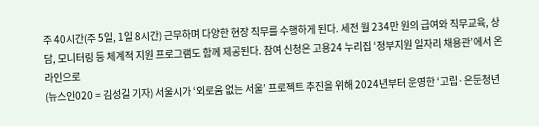주 40시간(주 5일, 1일 8시간) 근무하며 다양한 현장 직무를 수행하게 된다. 세전 월 234만 원의 급여와 직무교육, 상담, 모니터링 등 체계적 지원 프로그램도 함께 제공된다. 참여 신청은 고용24 누리집 ‘정부지원 일자리 채용관’에서 온라인으로
(뉴스인020 = 김성길 기자) 서울시가 ‘외로움 없는 서울’ 프로젝트 추진을 위해 2024년부터 운영한 ‘고립·은둔청년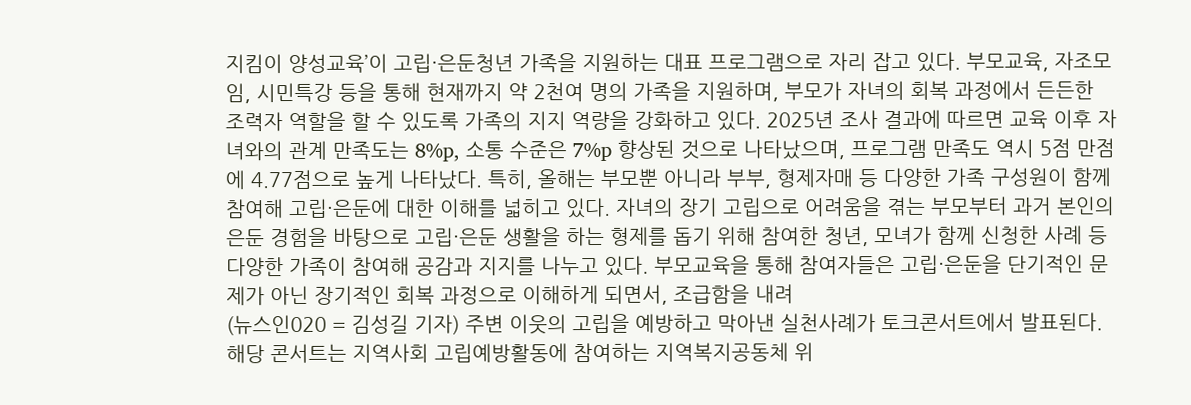지킴이 양성교육’이 고립·은둔청년 가족을 지원하는 대표 프로그램으로 자리 잡고 있다. 부모교육, 자조모임, 시민특강 등을 통해 현재까지 약 2천여 명의 가족을 지원하며, 부모가 자녀의 회복 과정에서 든든한 조력자 역할을 할 수 있도록 가족의 지지 역량을 강화하고 있다. 2025년 조사 결과에 따르면 교육 이후 자녀와의 관계 만족도는 8%p, 소통 수준은 7%p 향상된 것으로 나타났으며, 프로그램 만족도 역시 5점 만점에 4.77점으로 높게 나타났다. 특히, 올해는 부모뿐 아니라 부부, 형제자매 등 다양한 가족 구성원이 함께 참여해 고립·은둔에 대한 이해를 넓히고 있다. 자녀의 장기 고립으로 어려움을 겪는 부모부터 과거 본인의 은둔 경험을 바탕으로 고립·은둔 생활을 하는 형제를 돕기 위해 참여한 청년, 모녀가 함께 신청한 사례 등 다양한 가족이 참여해 공감과 지지를 나누고 있다. 부모교육을 통해 참여자들은 고립·은둔을 단기적인 문제가 아닌 장기적인 회복 과정으로 이해하게 되면서, 조급함을 내려
(뉴스인020 = 김성길 기자) 주변 이웃의 고립을 예방하고 막아낸 실천사례가 토크콘서트에서 발표된다. 해당 콘서트는 지역사회 고립예방활동에 참여하는 지역복지공동체 위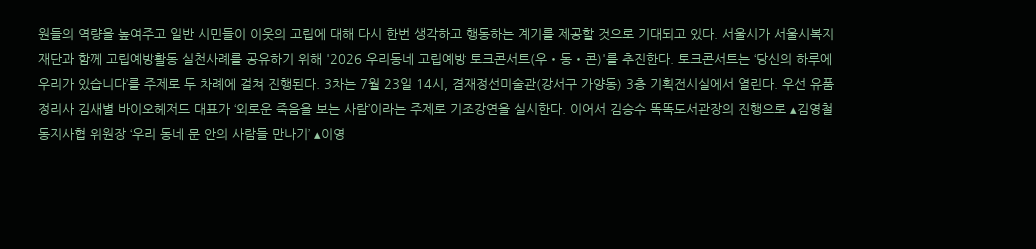원들의 역량을 높여주고 일반 시민들이 이웃의 고립에 대해 다시 한번 생각하고 행동하는 계기를 제공할 것으로 기대되고 있다. 서울시가 서울시복지재단과 함께 고립예방활동 실천사례를 공유하기 위해 '2026 우리동네 고립예방 토크콘서트(우‧동‧콘)'를 추진한다. 토크콘서트는 ‘당신의 하루에 우리가 있습니다’를 주제로 두 차례에 걸쳐 진행된다. 3차는 7월 23일 14시, 겸재정선미술관(강서구 가양동) 3층 기획전시실에서 열린다. 우선 유품정리사 김새별 바이오헤저드 대표가 ‘외로운 죽음을 보는 사람’이라는 주제로 기조강연을 실시한다. 이어서 김승수 똑똑도서관장의 진행으로 ▴김영철 동지사협 위원장 ‘우리 동네 문 안의 사람들 만나기’ ▴이영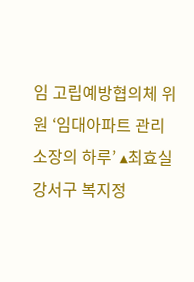임 고립예방협의체 위원 ‘임대아파트 관리소장의 하루’ ▴최효실 강서구 복지정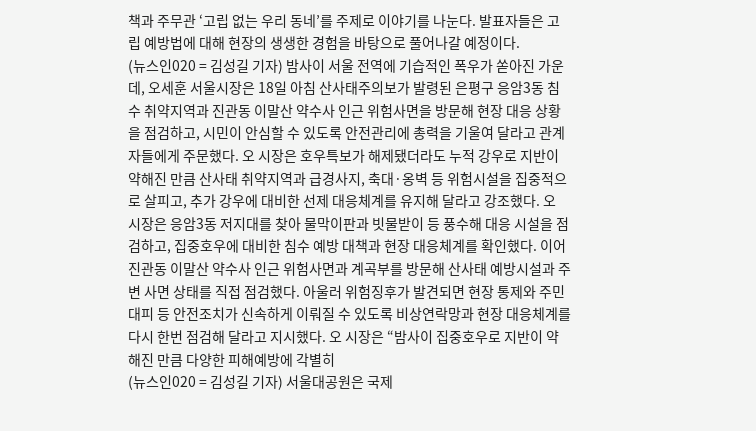책과 주무관 ‘고립 없는 우리 동네’를 주제로 이야기를 나눈다. 발표자들은 고립 예방법에 대해 현장의 생생한 경험을 바탕으로 풀어나갈 예정이다.
(뉴스인020 = 김성길 기자) 밤사이 서울 전역에 기습적인 폭우가 쏟아진 가운데, 오세훈 서울시장은 18일 아침 산사태주의보가 발령된 은평구 응암3동 침수 취약지역과 진관동 이말산 약수사 인근 위험사면을 방문해 현장 대응 상황을 점검하고, 시민이 안심할 수 있도록 안전관리에 총력을 기울여 달라고 관계자들에게 주문했다. 오 시장은 호우특보가 해제됐더라도 누적 강우로 지반이 약해진 만큼 산사태 취약지역과 급경사지, 축대·옹벽 등 위험시설을 집중적으로 살피고, 추가 강우에 대비한 선제 대응체계를 유지해 달라고 강조했다. 오 시장은 응암3동 저지대를 찾아 물막이판과 빗물받이 등 풍수해 대응 시설을 점검하고, 집중호우에 대비한 침수 예방 대책과 현장 대응체계를 확인했다. 이어 진관동 이말산 약수사 인근 위험사면과 계곡부를 방문해 산사태 예방시설과 주변 사면 상태를 직접 점검했다. 아울러 위험징후가 발견되면 현장 통제와 주민 대피 등 안전조치가 신속하게 이뤄질 수 있도록 비상연락망과 현장 대응체계를 다시 한번 점검해 달라고 지시했다. 오 시장은 “밤사이 집중호우로 지반이 약해진 만큼 다양한 피해예방에 각별히
(뉴스인020 = 김성길 기자) 서울대공원은 국제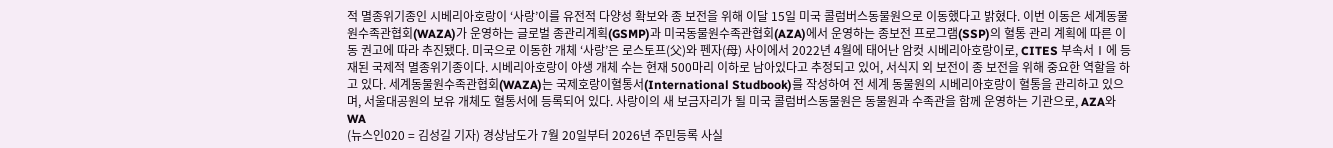적 멸종위기종인 시베리아호랑이 ‘사랑’이를 유전적 다양성 확보와 종 보전을 위해 이달 15일 미국 콜럼버스동물원으로 이동했다고 밝혔다. 이번 이동은 세계동물원수족관협회(WAZA)가 운영하는 글로벌 종관리계획(GSMP)과 미국동물원수족관협회(AZA)에서 운영하는 종보전 프로그램(SSP)의 혈통 관리 계획에 따른 이동 권고에 따라 추진됐다. 미국으로 이동한 개체 ‘사랑’은 로스토프(父)와 펜자(母) 사이에서 2022년 4월에 태어난 암컷 시베리아호랑이로, CITES 부속서Ⅰ에 등재된 국제적 멸종위기종이다. 시베리아호랑이 야생 개체 수는 현재 500마리 이하로 남아있다고 추정되고 있어, 서식지 외 보전이 종 보전을 위해 중요한 역할을 하고 있다. 세계동물원수족관협회(WAZA)는 국제호랑이혈통서(International Studbook)를 작성하여 전 세계 동물원의 시베리아호랑이 혈통을 관리하고 있으며, 서울대공원의 보유 개체도 혈통서에 등록되어 있다. 사랑이의 새 보금자리가 될 미국 콜럼버스동물원은 동물원과 수족관을 함께 운영하는 기관으로, AZA와 WA
(뉴스인020 = 김성길 기자) 경상남도가 7월 20일부터 2026년 주민등록 사실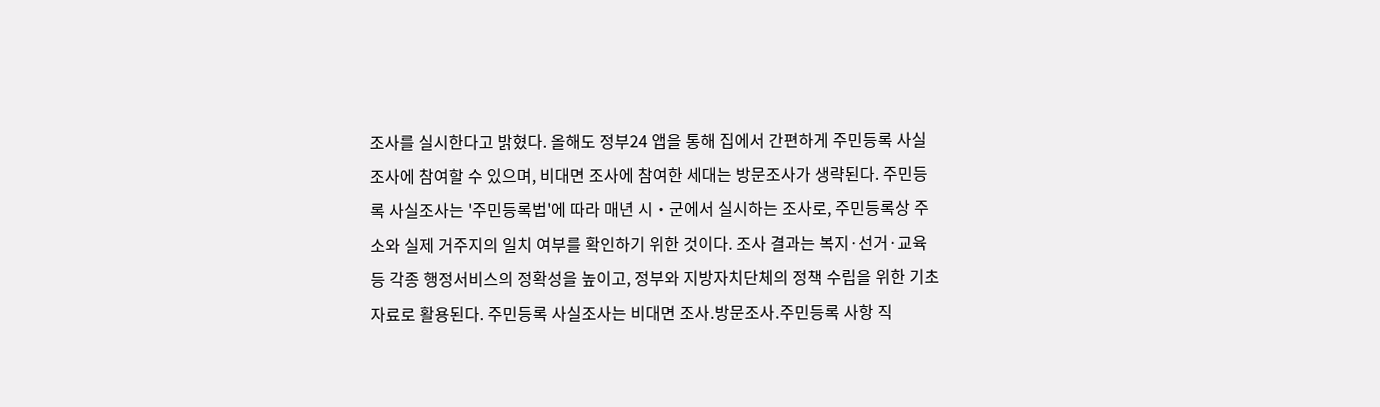조사를 실시한다고 밝혔다. 올해도 정부24 앱을 통해 집에서 간편하게 주민등록 사실조사에 참여할 수 있으며, 비대면 조사에 참여한 세대는 방문조사가 생략된다. 주민등록 사실조사는 '주민등록법'에 따라 매년 시‧군에서 실시하는 조사로, 주민등록상 주소와 실제 거주지의 일치 여부를 확인하기 위한 것이다. 조사 결과는 복지·선거·교육 등 각종 행정서비스의 정확성을 높이고, 정부와 지방자치단체의 정책 수립을 위한 기초자료로 활용된다. 주민등록 사실조사는 비대면 조사․방문조사․주민등록 사항 직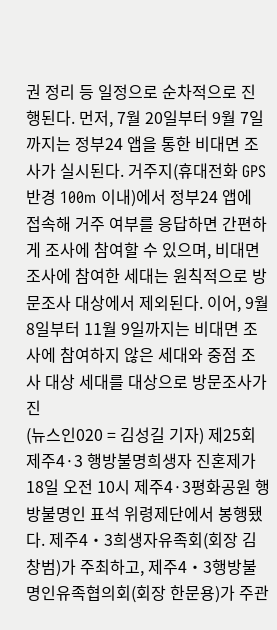권 정리 등 일정으로 순차적으로 진행된다. 먼저, 7월 20일부터 9월 7일까지는 정부24 앱을 통한 비대면 조사가 실시된다. 거주지(휴대전화 GPS 반경 100m 이내)에서 정부24 앱에 접속해 거주 여부를 응답하면 간편하게 조사에 참여할 수 있으며, 비대면 조사에 참여한 세대는 원칙적으로 방문조사 대상에서 제외된다. 이어, 9월 8일부터 11월 9일까지는 비대면 조사에 참여하지 않은 세대와 중점 조사 대상 세대를 대상으로 방문조사가 진
(뉴스인020 = 김성길 기자) 제25회 제주4·3 행방불명희생자 진혼제가 18일 오전 10시 제주4·3평화공원 행방불명인 표석 위령제단에서 봉행됐다. 제주4‧3희생자유족회(회장 김창범)가 주최하고, 제주4‧3행방불명인유족협의회(회장 한문용)가 주관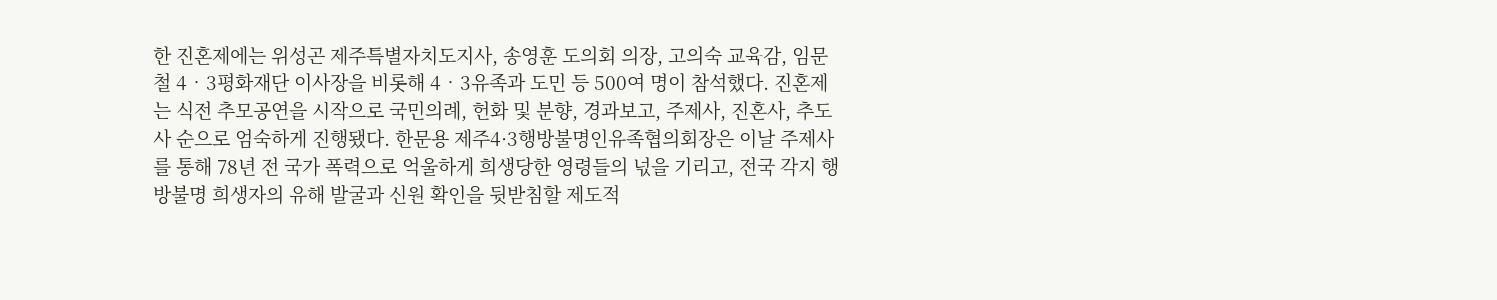한 진혼제에는 위성곤 제주특별자치도지사, 송영훈 도의회 의장, 고의숙 교육감, 임문철 4‧3평화재단 이사장을 비롯해 4‧3유족과 도민 등 500여 명이 참석했다. 진혼제는 식전 추모공연을 시작으로 국민의례, 헌화 및 분향, 경과보고, 주제사, 진혼사, 추도사 순으로 엄숙하게 진행됐다. 한문용 제주4·3행방불명인유족협의회장은 이날 주제사를 통해 78년 전 국가 폭력으로 억울하게 희생당한 영령들의 넋을 기리고, 전국 각지 행방불명 희생자의 유해 발굴과 신원 확인을 뒷받침할 제도적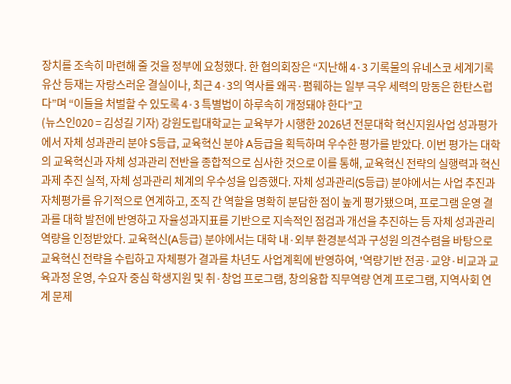장치를 조속히 마련해 줄 것을 정부에 요청했다. 한 협의회장은 “지난해 4·3 기록물의 유네스코 세계기록유산 등재는 자랑스러운 결실이나, 최근 4·3의 역사를 왜곡·폄훼하는 일부 극우 세력의 망동은 한탄스럽다”며 “이들을 처벌할 수 있도록 4·3 특별법이 하루속히 개정돼야 한다”고
(뉴스인020 = 김성길 기자) 강원도립대학교는 교육부가 시행한 2026년 전문대학 혁신지원사업 성과평가에서 자체 성과관리 분야 S등급, 교육혁신 분야 A등급을 획득하며 우수한 평가를 받았다. 이번 평가는 대학의 교육혁신과 자체 성과관리 전반을 종합적으로 심사한 것으로 이를 통해, 교육혁신 전략의 실행력과 혁신과제 추진 실적, 자체 성과관리 체계의 우수성을 입증했다. 자체 성과관리(S등급) 분야에서는 사업 추진과 자체평가를 유기적으로 연계하고, 조직 간 역할을 명확히 분담한 점이 높게 평가됐으며, 프로그램 운영 결과를 대학 발전에 반영하고 자율성과지표를 기반으로 지속적인 점검과 개선을 추진하는 등 자체 성과관리 역량을 인정받았다. 교육혁신(A등급) 분야에서는 대학 내·외부 환경분석과 구성원 의견수렴을 바탕으로 교육혁신 전략을 수립하고 자체평가 결과를 차년도 사업계획에 반영하여, '역량기반 전공·교양·비교과 교육과정 운영, 수요자 중심 학생지원 및 취·창업 프로그램, 창의융합 직무역량 연계 프로그램, 지역사회 연계 문제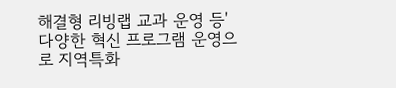해결형 리빙랩 교과 운영 등' 다양한 혁신 프로그램 운영으로 지역특화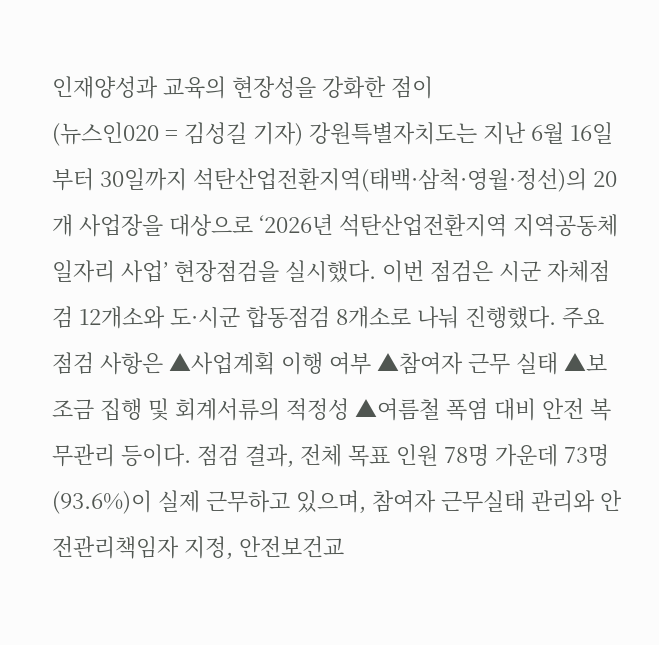인재양성과 교육의 현장성을 강화한 점이
(뉴스인020 = 김성길 기자) 강원특별자치도는 지난 6월 16일부터 30일까지 석탄산업전환지역(태백·삼척·영월·정선)의 20개 사업장을 대상으로 ‘2026년 석탄산업전환지역 지역공동체 일자리 사업’ 현장점검을 실시했다. 이번 점검은 시군 자체점검 12개소와 도·시군 합동점검 8개소로 나눠 진행했다. 주요 점검 사항은 ▲사업계획 이행 여부 ▲참여자 근무 실태 ▲보조금 집행 및 회계서류의 적정성 ▲여름철 폭염 대비 안전 복무관리 등이다. 점검 결과, 전체 목표 인원 78명 가운데 73명(93.6%)이 실제 근무하고 있으며, 참여자 근무실태 관리와 안전관리책임자 지정, 안전보건교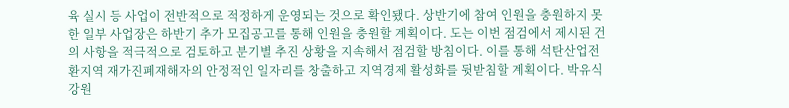육 실시 등 사업이 전반적으로 적정하게 운영되는 것으로 확인됐다. 상반기에 참여 인원을 충원하지 못한 일부 사업장은 하반기 추가 모집공고를 통해 인원을 충원할 계획이다. 도는 이번 점검에서 제시된 건의 사항을 적극적으로 검토하고 분기별 추진 상황을 지속해서 점검할 방침이다. 이를 통해 석탄산업전환지역 재가진폐재해자의 안정적인 일자리를 창출하고 지역경제 활성화를 뒷받침할 계획이다. 박유식 강원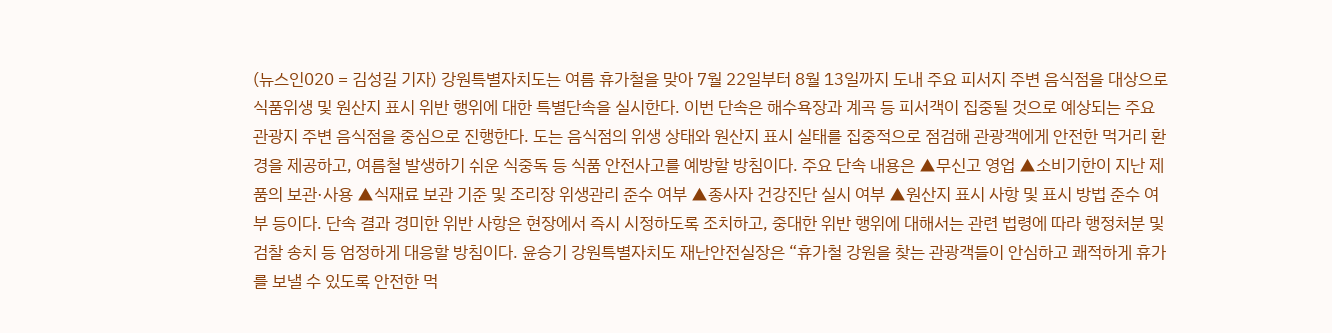(뉴스인020 = 김성길 기자) 강원특별자치도는 여름 휴가철을 맞아 7월 22일부터 8월 13일까지 도내 주요 피서지 주변 음식점을 대상으로 식품위생 및 원산지 표시 위반 행위에 대한 특별단속을 실시한다. 이번 단속은 해수욕장과 계곡 등 피서객이 집중될 것으로 예상되는 주요 관광지 주변 음식점을 중심으로 진행한다. 도는 음식점의 위생 상태와 원산지 표시 실태를 집중적으로 점검해 관광객에게 안전한 먹거리 환경을 제공하고, 여름철 발생하기 쉬운 식중독 등 식품 안전사고를 예방할 방침이다. 주요 단속 내용은 ▲무신고 영업 ▲소비기한이 지난 제품의 보관·사용 ▲식재료 보관 기준 및 조리장 위생관리 준수 여부 ▲종사자 건강진단 실시 여부 ▲원산지 표시 사항 및 표시 방법 준수 여부 등이다. 단속 결과 경미한 위반 사항은 현장에서 즉시 시정하도록 조치하고, 중대한 위반 행위에 대해서는 관련 법령에 따라 행정처분 및 검찰 송치 등 엄정하게 대응할 방침이다. 윤승기 강원특별자치도 재난안전실장은 “휴가철 강원을 찾는 관광객들이 안심하고 쾌적하게 휴가를 보낼 수 있도록 안전한 먹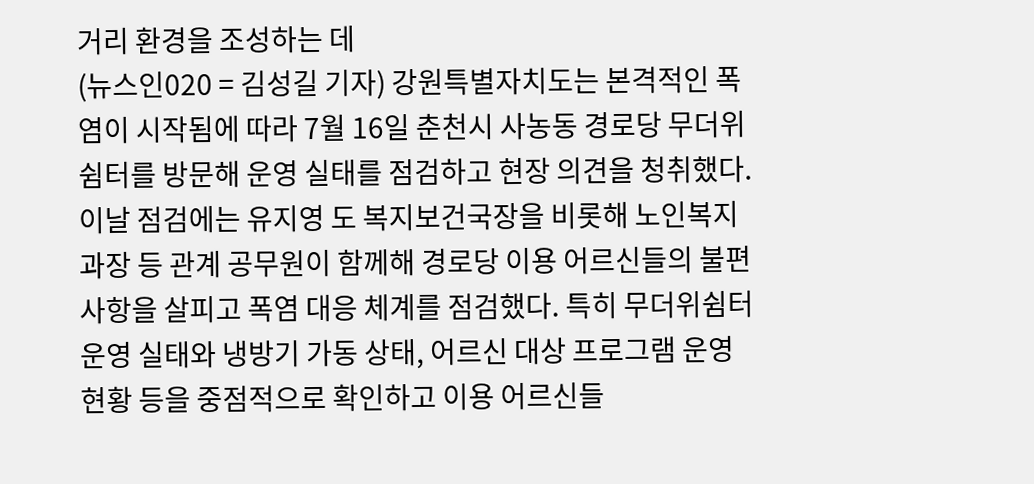거리 환경을 조성하는 데
(뉴스인020 = 김성길 기자) 강원특별자치도는 본격적인 폭염이 시작됨에 따라 7월 16일 춘천시 사농동 경로당 무더위쉼터를 방문해 운영 실태를 점검하고 현장 의견을 청취했다. 이날 점검에는 유지영 도 복지보건국장을 비롯해 노인복지과장 등 관계 공무원이 함께해 경로당 이용 어르신들의 불편 사항을 살피고 폭염 대응 체계를 점검했다. 특히 무더위쉼터 운영 실태와 냉방기 가동 상태, 어르신 대상 프로그램 운영 현황 등을 중점적으로 확인하고 이용 어르신들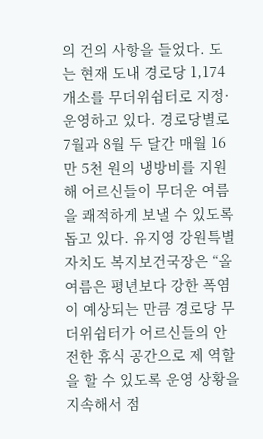의 건의 사항을 들었다. 도는 현재 도내 경로당 1,174개소를 무더위쉼터로 지정·운영하고 있다. 경로당별로 7월과 8월 두 달간 매월 16만 5천 원의 냉방비를 지원해 어르신들이 무더운 여름을 쾌적하게 보낼 수 있도록 돕고 있다. 유지영 강원특별자치도 복지보건국장은 “올여름은 평년보다 강한 폭염이 예상되는 만큼 경로당 무더위쉼터가 어르신들의 안전한 휴식 공간으로 제 역할을 할 수 있도록 운영 상황을 지속해서 점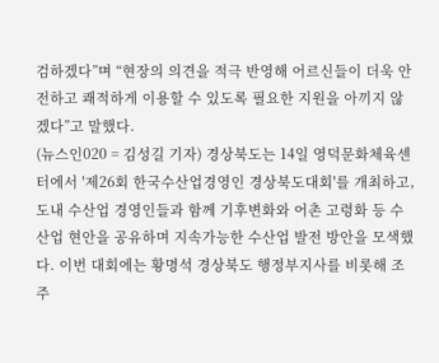검하겠다”며 “현장의 의견을 적극 반영해 어르신들이 더욱 안전하고 쾌적하게 이용할 수 있도록 필요한 지원을 아끼지 않겠다”고 말했다.
(뉴스인020 = 김성길 기자) 경상북도는 14일 영덕문화체육센터에서 '제26회 한국수산업경영인 경상북도대회'를 개최하고, 도내 수산업 경영인들과 함께 기후변화와 어촌 고령화 등 수산업 현안을 공유하며 지속가능한 수산업 발전 방안을 모색했다. 이번 대회에는 황명석 경상북도 행정부지사를 비롯해 조주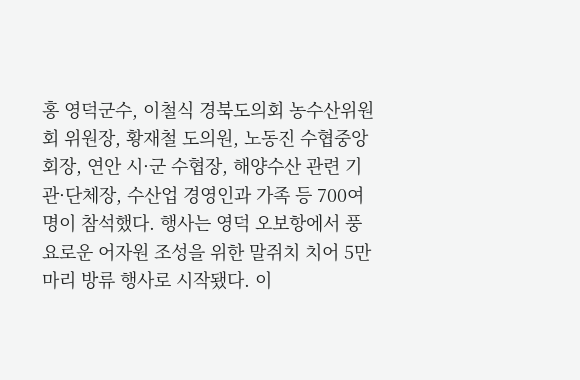홍 영덕군수, 이철식 경북도의회 농수산위원회 위원장, 황재철 도의원, 노동진 수협중앙회장, 연안 시·군 수협장, 해양수산 관련 기관·단체장, 수산업 경영인과 가족 등 700여 명이 참석했다. 행사는 영덕 오보항에서 풍요로운 어자원 조성을 위한 말쥐치 치어 5만 마리 방류 행사로 시작됐다. 이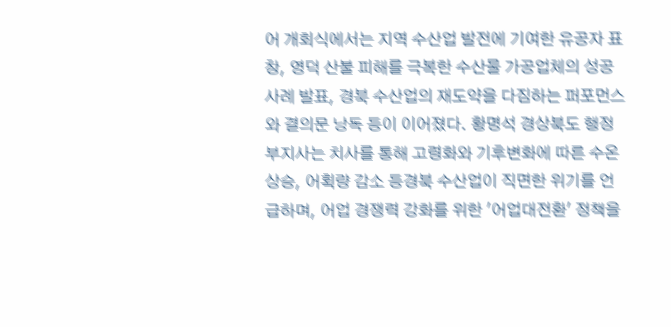어 개회식에서는 지역 수산업 발전에 기여한 유공자 표창, 영덕 산불 피해를 극복한 수산물 가공업체의 성공사례 발표, 경북 수산업의 재도약을 다짐하는 퍼포먼스와 결의문 낭독 등이 이어졌다. 황명석 경상북도 행정부지사는 치사를 통해 고령화와 기후변화에 따른 수온 상승, 어획량 감소 등경북 수산업이 직면한 위기를 언급하며, 어업 경쟁력 강화를 위한 '어업대전환' 정책을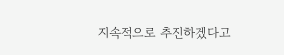지속적으로 추진하겠다고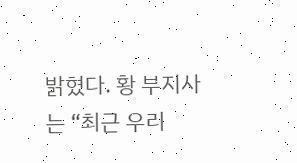밝혔다. 황 부지사는 “최근 우리